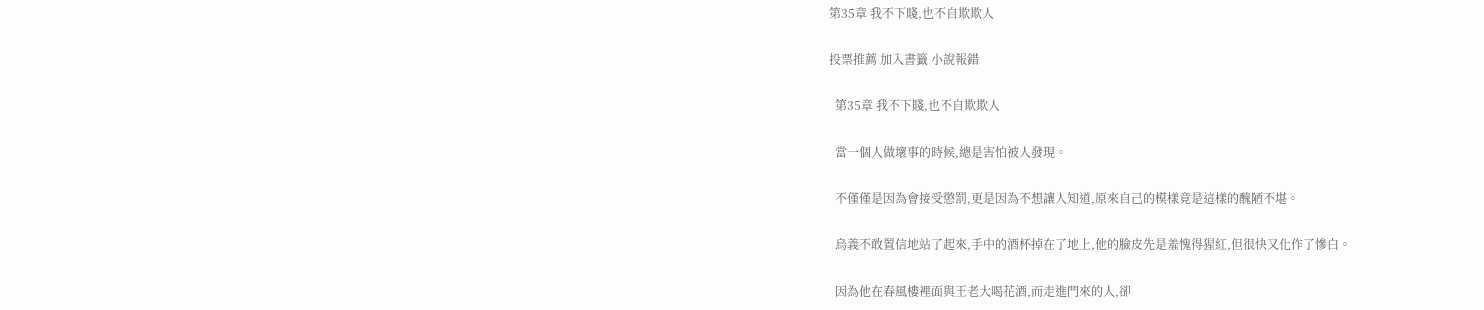第35章 我不下賤,也不自欺欺人

投票推薦 加入書籤 小說報錯

  第35章 我不下賤,也不自欺欺人

  當一個人做壞事的時候,總是害怕被人發現。

  不僅僅是因為會接受懲罰,更是因為不想讓人知道,原來自己的模樣竟是這樣的醜陋不堪。

  烏義不敢置信地站了起來,手中的酒杯掉在了地上,他的臉皮先是羞愧得猩紅,但很快又化作了慘白。

  因為他在春風樓裡面與王老大喝花酒,而走進門來的人,卻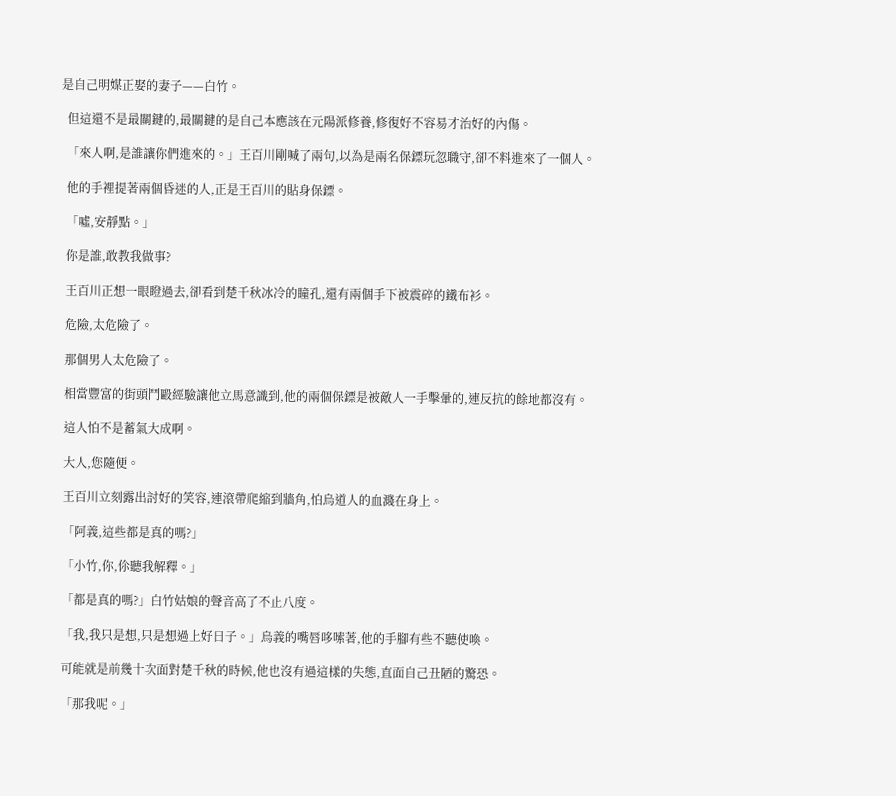是自己明媒正娶的妻子——白竹。

  但這還不是最關鍵的,最關鍵的是自己本應該在元陽派修養,修復好不容易才治好的內傷。

  「來人啊,是誰讓你們進來的。」王百川剛喊了兩句,以為是兩名保鏢玩忽職守,卻不料進來了一個人。

  他的手裡提著兩個昏迷的人,正是王百川的貼身保鏢。

  「噓,安靜點。」

  你是誰,敢教我做事?

  王百川正想一眼瞪過去,卻看到楚千秋冰冷的瞳孔,還有兩個手下被震碎的鐵布衫。

  危險,太危險了。

  那個男人太危險了。

  相當豐富的街頭鬥毆經驗讓他立馬意識到,他的兩個保鏢是被敵人一手擊暈的,連反抗的餘地都沒有。

  這人怕不是蓄氣大成啊。

  大人,您隨便。

  王百川立刻露出討好的笑容,連滾帶爬縮到牆角,怕烏道人的血濺在身上。

  「阿義,這些都是真的嗎?」

  「小竹,你,伱聽我解釋。」

  「都是真的嗎?」白竹姑娘的聲音高了不止八度。

  「我,我只是想,只是想過上好日子。」烏義的嘴唇哆嗦著,他的手腳有些不聽使喚。

  可能就是前幾十次面對楚千秋的時候,他也沒有過這樣的失態,直面自己丑陋的驚恐。

  「那我呢。」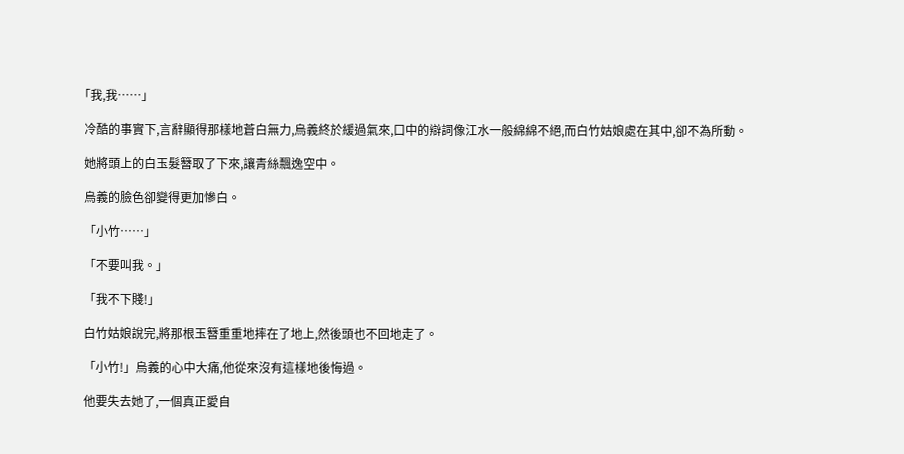「我,我……」

  冷酷的事實下,言辭顯得那樣地蒼白無力,烏義終於緩過氣來,口中的辯詞像江水一般綿綿不絕,而白竹姑娘處在其中,卻不為所動。

  她將頭上的白玉髮簪取了下來,讓青絲飄逸空中。

  烏義的臉色卻變得更加慘白。

  「小竹……」

  「不要叫我。」

  「我不下賤!」

  白竹姑娘說完,將那根玉簪重重地摔在了地上,然後頭也不回地走了。

  「小竹!」烏義的心中大痛,他從來沒有這樣地後悔過。

  他要失去她了,一個真正愛自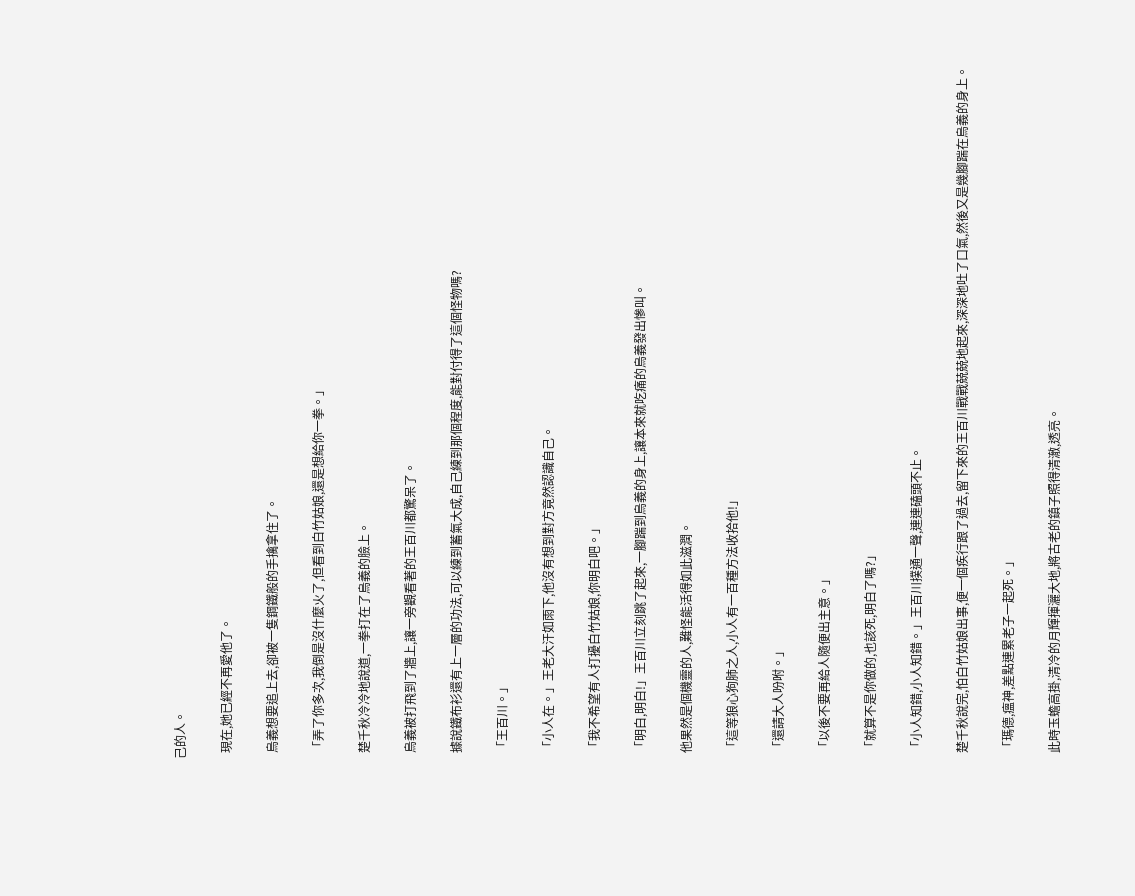己的人。

  現在,她已經不再愛他了。

  烏義想要追上去,卻被一隻鋼鐵般的手擒拿住了。

  「弄了你多次,我倒是沒什麼火了,但看到白竹姑娘,還是想給你一拳。」

  楚千秋冷冷地說道,一拳打在了烏義的臉上。

  烏義被打飛到了牆上,讓一旁觀看著的王百川都驚呆了。

  據說鐵布衫還有上一層的功法,可以練到蓄氣大成,自己練到那個程度,能對付得了這個怪物嗎?

  「王百川。」

  「小人在。」王老大汗如雨下,他沒有想到對方竟然認識自己。

  「我不希望有人打擾白竹姑娘,你明白吧。」

  「明白,明白!」王百川立刻跳了起來,一腳踹到烏義的身上,讓本來就吃痛的烏義發出慘叫。

  他果然是個機靈的人,難怪能活得如此滋潤。

  「這等狼心狗肺之人,小人有一百種方法收拾他!」

  「還請大人吩咐。」

  「以後不要再給人隨便出主意。」

  「就算不是你做的,也該死,明白了嗎?」

  「小人知錯,小人知錯。」王百川撲通一聲,連連磕頭不止。

  楚千秋說完,怕白竹姑娘出事,便一個疾行跟了過去,留下來的王百川戰戰兢兢地起來,深深地吐了口氣,然後又是幾腳踹在烏義的身上。

  「瑪德,瘟神,差點連累老子一起死。」

  此時玉蟾高掛,清冷的月輝揮灑大地,將古老的鎮子照得清澈,透亮。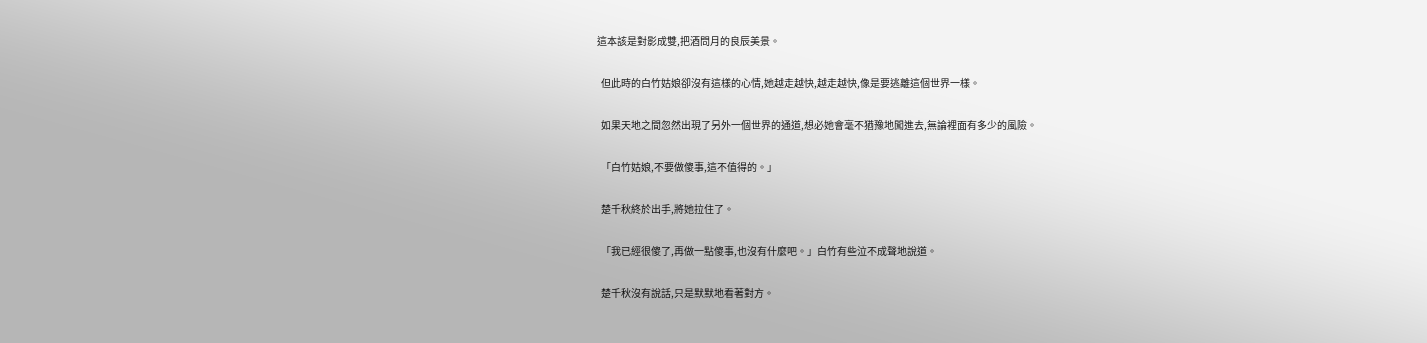這本該是對影成雙,把酒問月的良辰美景。

  但此時的白竹姑娘卻沒有這樣的心情,她越走越快,越走越快,像是要逃離這個世界一樣。

  如果天地之間忽然出現了另外一個世界的通道,想必她會毫不猶豫地闖進去,無論裡面有多少的風險。

  「白竹姑娘,不要做傻事,這不值得的。」

  楚千秋終於出手,將她拉住了。

  「我已經很傻了,再做一點傻事,也沒有什麼吧。」白竹有些泣不成聲地說道。

  楚千秋沒有說話,只是默默地看著對方。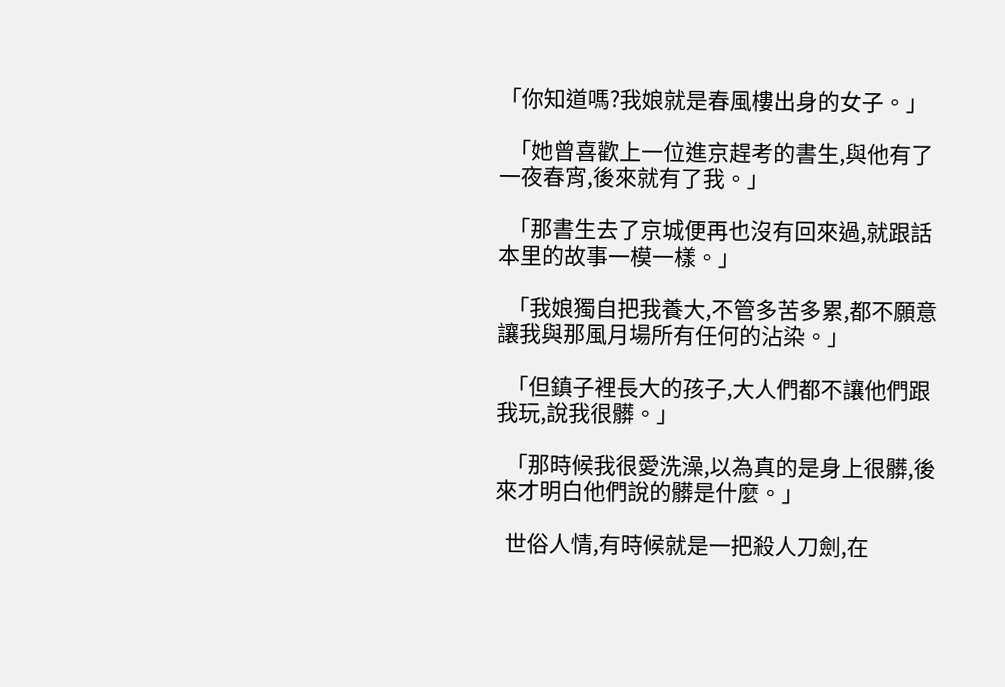「你知道嗎?我娘就是春風樓出身的女子。」

  「她曾喜歡上一位進京趕考的書生,與他有了一夜春宵,後來就有了我。」

  「那書生去了京城便再也沒有回來過,就跟話本里的故事一模一樣。」

  「我娘獨自把我養大,不管多苦多累,都不願意讓我與那風月場所有任何的沾染。」

  「但鎮子裡長大的孩子,大人們都不讓他們跟我玩,說我很髒。」

  「那時候我很愛洗澡,以為真的是身上很髒,後來才明白他們說的髒是什麼。」

  世俗人情,有時候就是一把殺人刀劍,在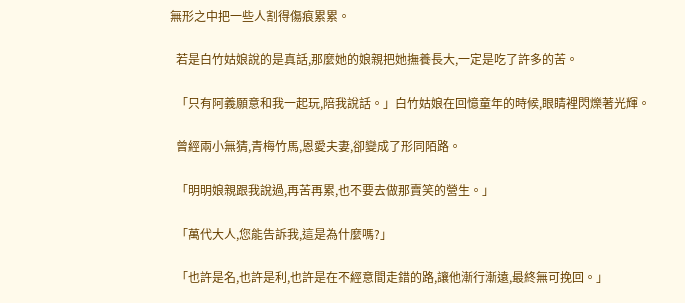無形之中把一些人割得傷痕累累。

  若是白竹姑娘說的是真話,那麼她的娘親把她撫養長大,一定是吃了許多的苦。

  「只有阿義願意和我一起玩,陪我說話。」白竹姑娘在回憶童年的時候,眼睛裡閃爍著光輝。

  曾經兩小無猜,青梅竹馬,恩愛夫妻,卻變成了形同陌路。

  「明明娘親跟我說過,再苦再累,也不要去做那賣笑的營生。」

  「萬代大人,您能告訴我,這是為什麼嗎?」

  「也許是名,也許是利,也許是在不經意間走錯的路,讓他漸行漸遠,最終無可挽回。」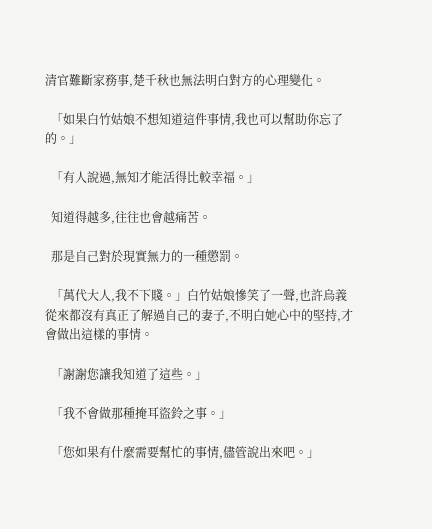清官難斷家務事,楚千秋也無法明白對方的心理變化。

  「如果白竹姑娘不想知道這件事情,我也可以幫助你忘了的。」

  「有人說過,無知才能活得比較幸福。」

  知道得越多,往往也會越痛苦。

  那是自己對於現實無力的一種懲罰。

  「萬代大人,我不下賤。」白竹姑娘慘笑了一聲,也許烏義從來都沒有真正了解過自己的妻子,不明白她心中的堅持,才會做出這樣的事情。

  「謝謝您讓我知道了這些。」

  「我不會做那種掩耳盜鈴之事。」

  「您如果有什麼需要幫忙的事情,儘管說出來吧。」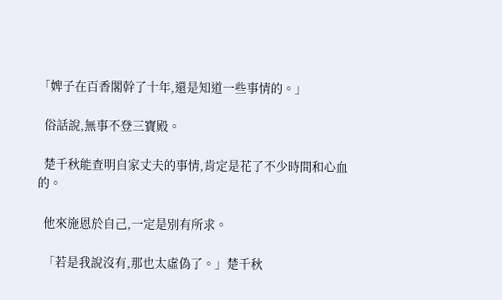「婢子在百香閣幹了十年,還是知道一些事情的。」

  俗話說,無事不登三寶殿。

  楚千秋能查明自家丈夫的事情,肯定是花了不少時間和心血的。

  他來施恩於自己,一定是別有所求。

  「若是我說沒有,那也太虛偽了。」楚千秋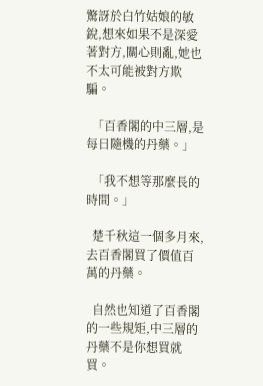驚訝於白竹姑娘的敏銳,想來如果不是深愛著對方,關心則亂,她也不太可能被對方欺騙。

  「百香閣的中三層,是每日隨機的丹藥。」

  「我不想等那麼長的時間。」

  楚千秋這一個多月來,去百香閣買了價值百萬的丹藥。

  自然也知道了百香閣的一些規矩,中三層的丹藥不是你想買就買。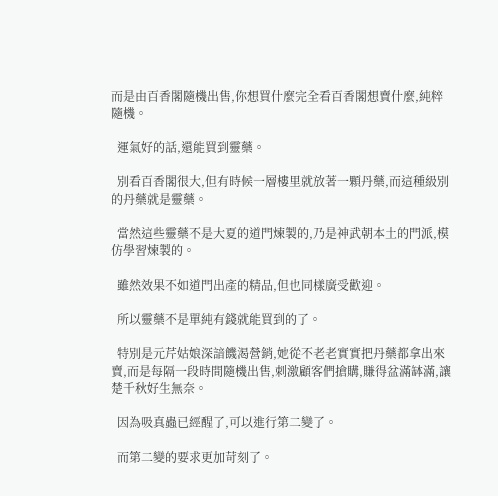而是由百香閣隨機出售,你想買什麼完全看百香閣想賣什麼,純粹隨機。

  運氣好的話,還能買到靈藥。

  別看百香閣很大,但有時候一層樓里就放著一顆丹藥,而這種級別的丹藥就是靈藥。

  當然這些靈藥不是大夏的道門煉製的,乃是神武朝本土的門派,模仿學習煉製的。

  雖然效果不如道門出產的精品,但也同樣廣受歡迎。

  所以靈藥不是單純有錢就能買到的了。

  特別是元芹姑娘深諳饑渴營銷,她從不老老實實把丹藥都拿出來賣,而是每隔一段時間隨機出售,刺激顧客們搶購,賺得盆滿缽滿,讓楚千秋好生無奈。

  因為吸真蟲已經醒了,可以進行第二變了。

  而第二變的要求更加苛刻了。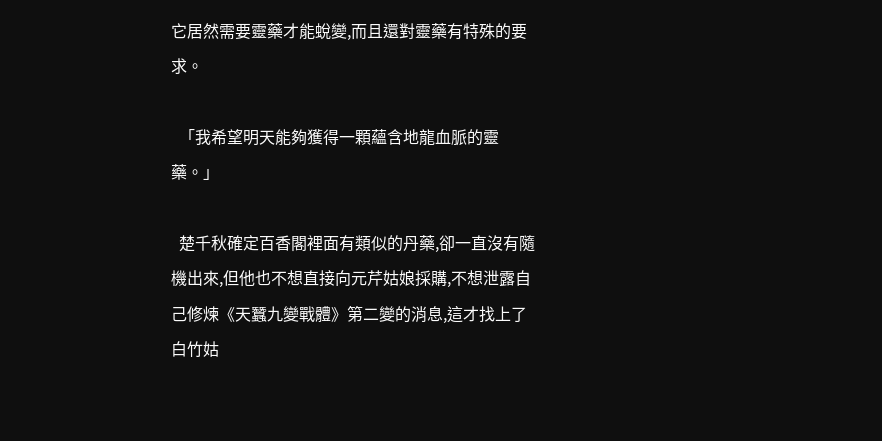它居然需要靈藥才能蛻變,而且還對靈藥有特殊的要求。

  「我希望明天能夠獲得一顆蘊含地龍血脈的靈藥。」

  楚千秋確定百香閣裡面有類似的丹藥,卻一直沒有隨機出來,但他也不想直接向元芹姑娘採購,不想泄露自己修煉《天蠶九變戰體》第二變的消息,這才找上了白竹姑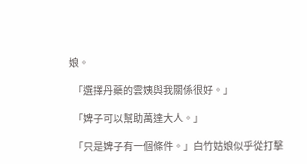娘。

  「選擇丹藥的雲姨與我關係很好。」

  「婢子可以幫助萬達大人。」

  「只是婢子有一個條件。」白竹姑娘似乎從打擊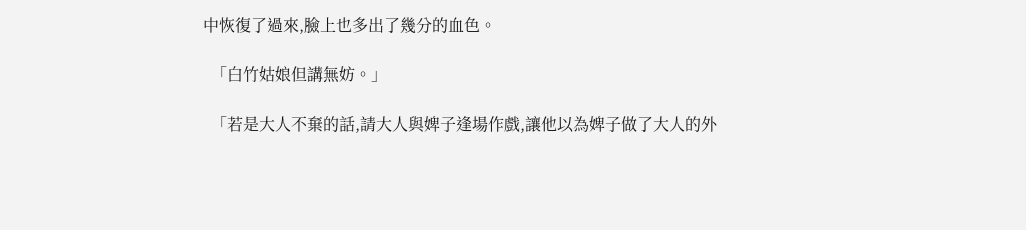中恢復了過來,臉上也多出了幾分的血色。

  「白竹姑娘但講無妨。」

  「若是大人不棄的話,請大人與婢子逢場作戲,讓他以為婢子做了大人的外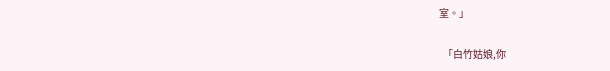室。」

  「白竹姑娘,你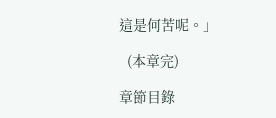這是何苦呢。」

  (本章完)

章節目錄